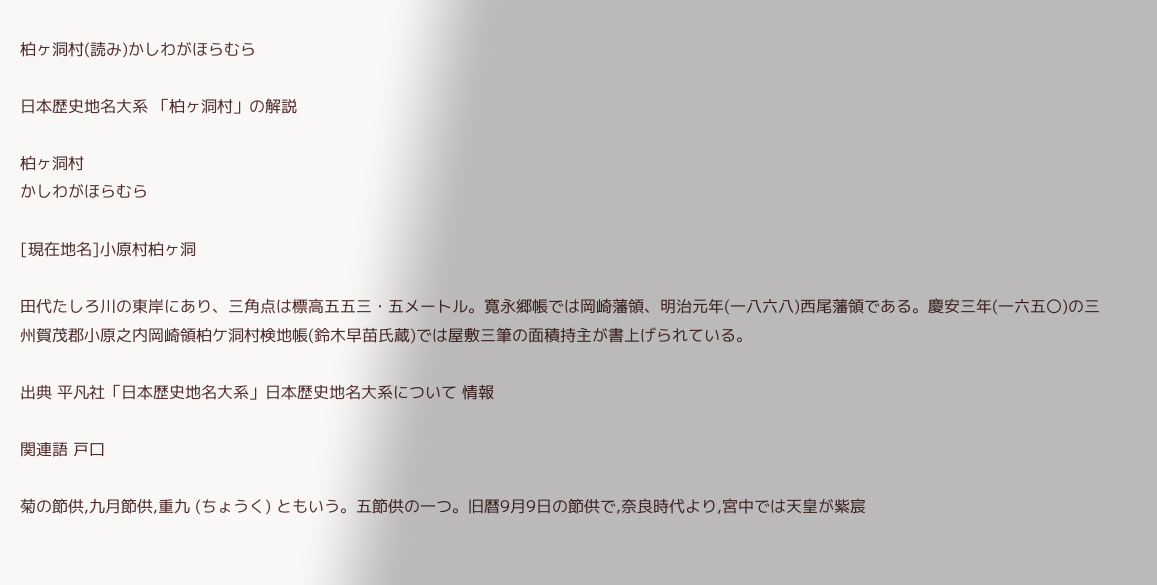柏ヶ洞村(読み)かしわがほらむら

日本歴史地名大系 「柏ヶ洞村」の解説

柏ヶ洞村
かしわがほらむら

[現在地名]小原村柏ヶ洞

田代たしろ川の東岸にあり、三角点は標高五五三・五メートル。寛永郷帳では岡崎藩領、明治元年(一八六八)西尾藩領である。慶安三年(一六五〇)の三州賀茂郡小原之内岡崎領柏ケ洞村検地帳(鈴木早苗氏蔵)では屋敷三筆の面積持主が書上げられている。

出典 平凡社「日本歴史地名大系」日本歴史地名大系について 情報

関連語 戸口

菊の節供,九月節供,重九 (ちょうく) ともいう。五節供の一つ。旧暦9月9日の節供で,奈良時代より,宮中では天皇が紫宸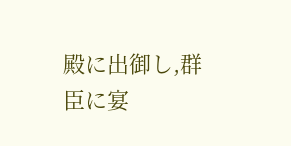殿に出御し,群臣に宴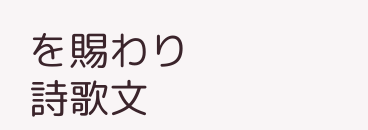を賜わり詩歌文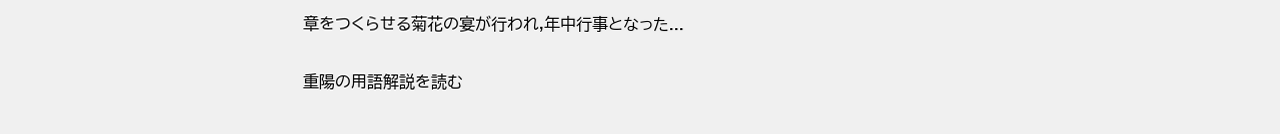章をつくらせる菊花の宴が行われ,年中行事となった...

重陽の用語解説を読む